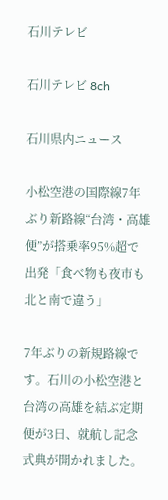石川テレビ

石川テレビ 8ch

石川県内ニュース

小松空港の国際線7年ぶり新路線“台湾・高雄便”が搭乗率95%超で出発「食べ物も夜市も北と南で違う」

7年ぶりの新規路線です。石川の小松空港と台湾の高雄を結ぶ定期便が3日、就航し記念式典が開かれました。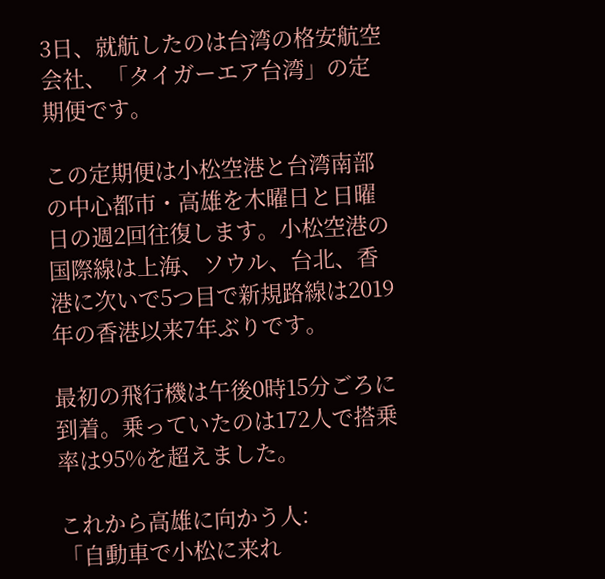3日、就航したのは台湾の格安航空会社、「タイガーエア台湾」の定期便です。

この定期便は小松空港と台湾南部の中心都市・高雄を木曜日と日曜日の週2回往復します。小松空港の国際線は上海、ソウル、台北、香港に次いで5つ目で新規路線は2019年の香港以来7年ぶりです。

最初の飛行機は午後0時15分ごろに到着。乗っていたのは172人で搭乗率は95%を超えました。

これから高雄に向かう人:
「自動車で小松に来れ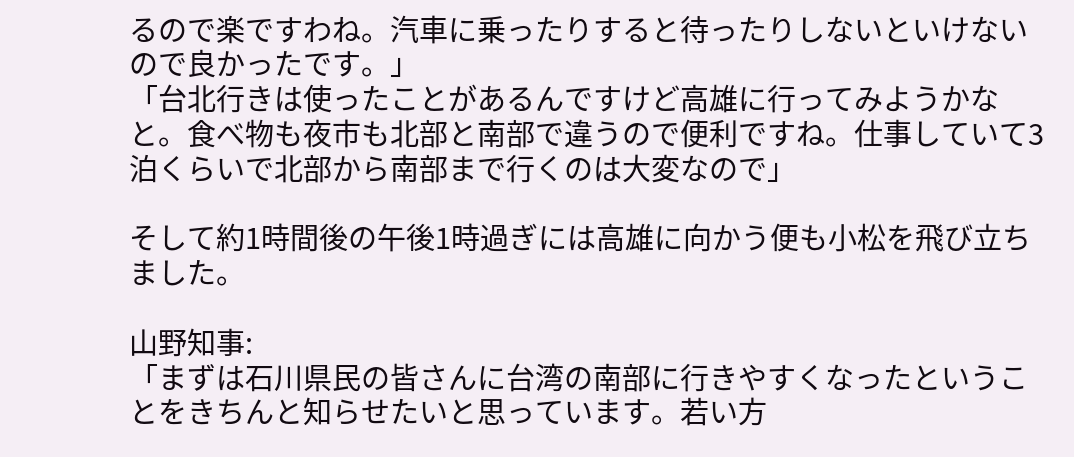るので楽ですわね。汽車に乗ったりすると待ったりしないといけないので良かったです。」
「台北行きは使ったことがあるんですけど高雄に行ってみようかなと。食べ物も夜市も北部と南部で違うので便利ですね。仕事していて3泊くらいで北部から南部まで行くのは大変なので」

そして約1時間後の午後1時過ぎには高雄に向かう便も小松を飛び立ちました。

山野知事:
「まずは石川県民の皆さんに台湾の南部に行きやすくなったということをきちんと知らせたいと思っています。若い方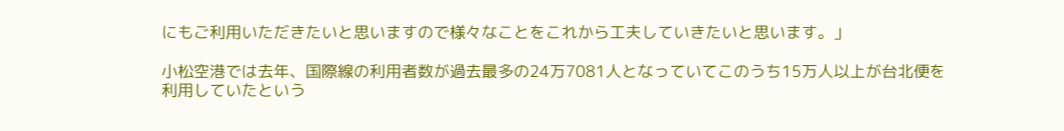にもご利用いただきたいと思いますので様々なことをこれから工夫していきたいと思います。」

小松空港では去年、国際線の利用者数が過去最多の24万7081人となっていてこのうち15万人以上が台北便を利用していたという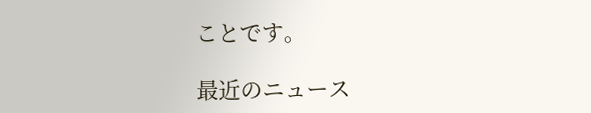ことです。

最近のニュース